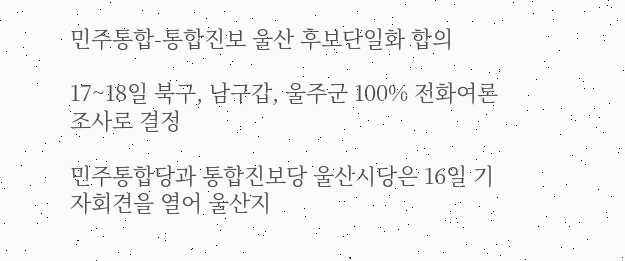민주통합-통합진보 울산 후보단일화 합의

17~18일 북구, 남구갑, 울주군 100% 전화여론조사로 결정

민주통합당과 통합진보당 울산시당은 16일 기자회견을 열어 울산지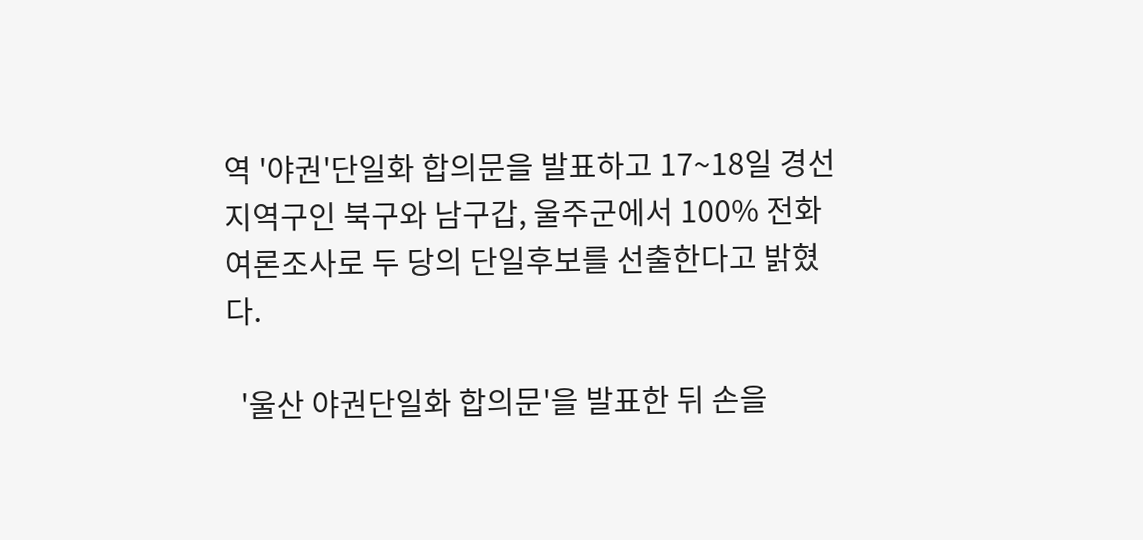역 '야권'단일화 합의문을 발표하고 17~18일 경선 지역구인 북구와 남구갑, 울주군에서 100% 전화여론조사로 두 당의 단일후보를 선출한다고 밝혔다.

  '울산 야권단일화 합의문'을 발표한 뒤 손을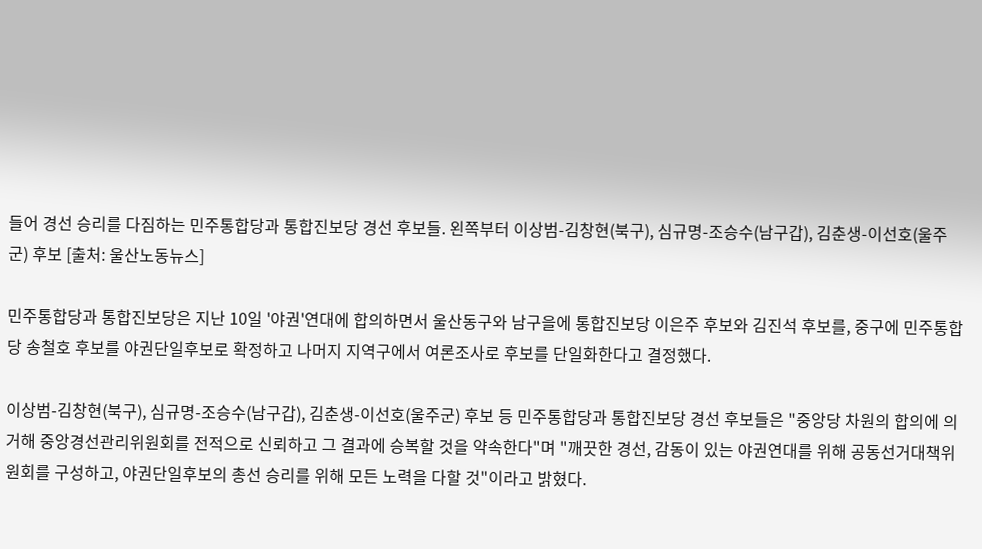들어 경선 승리를 다짐하는 민주통합당과 통합진보당 경선 후보들. 왼쪽부터 이상범-김창현(북구), 심규명-조승수(남구갑), 김춘생-이선호(울주군) 후보 [출처: 울산노동뉴스]

민주통합당과 통합진보당은 지난 10일 '야권'연대에 합의하면서 울산동구와 남구을에 통합진보당 이은주 후보와 김진석 후보를, 중구에 민주통합당 송철호 후보를 야권단일후보로 확정하고 나머지 지역구에서 여론조사로 후보를 단일화한다고 결정했다.

이상범-김창현(북구), 심규명-조승수(남구갑), 김춘생-이선호(울주군) 후보 등 민주통합당과 통합진보당 경선 후보들은 "중앙당 차원의 합의에 의거해 중앙경선관리위원회를 전적으로 신뢰하고 그 결과에 승복할 것을 약속한다"며 "깨끗한 경선, 감동이 있는 야권연대를 위해 공동선거대책위원회를 구성하고, 야권단일후보의 총선 승리를 위해 모든 노력을 다할 것"이라고 밝혔다.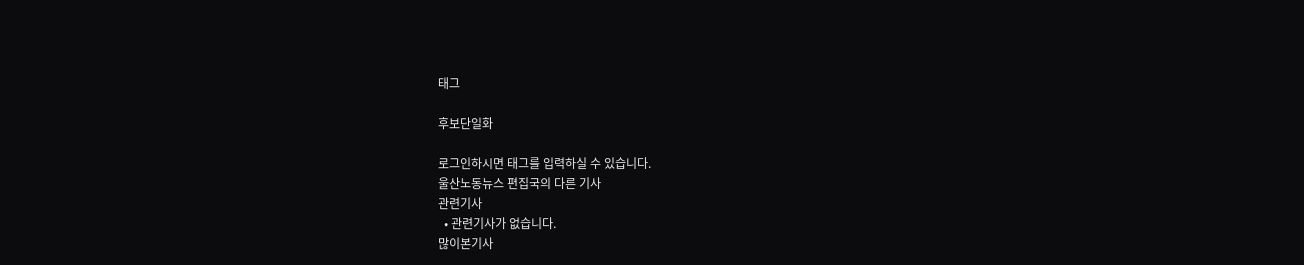태그

후보단일화

로그인하시면 태그를 입력하실 수 있습니다.
울산노동뉴스 편집국의 다른 기사
관련기사
  • 관련기사가 없습니다.
많이본기사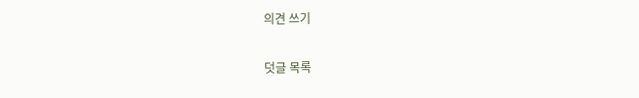의견 쓰기

덧글 목록